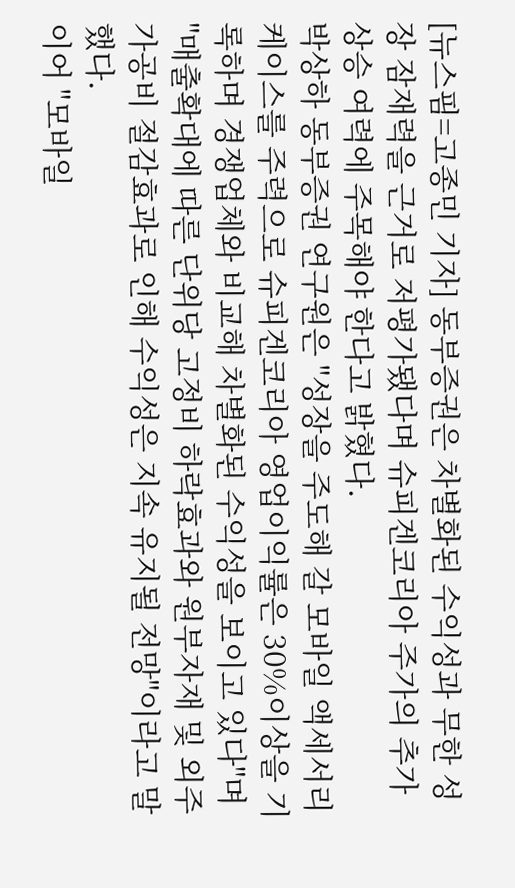[뉴스핌=고종민 기자] 동부증권은 차별화된 수익성과 무한 성장 잠재력을 근거로 저평가됐다며 슈피겐코리아 주가의 추가 상승 여력에 주목해야 한다고 밝혔다.
박상하 동부증권 연구원은 "성장을 주도해 갈 모바일 액세서리 케이스를 주력으로 슈피겐코리아 영업이익률은 30%이상을 기록하며 경쟁업체와 비교해 차별화된 수익성을 보이고 있다"며 "매출확대에 따른 단위당 고정비 하락효과와 원부자재 및 외주가공비 절감효과로 인해 수익성은 지속 유지될 전망"이라고 말했다.
이어 "모바일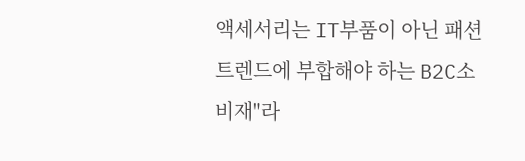액세서리는 IT부품이 아닌 패션 트렌드에 부합해야 하는 B2C소비재"라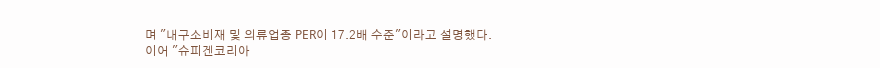며 "내구소비재 및 의류업종 PER이 17.2배 수준"이라고 설명했다.
이어 "슈피겐코리아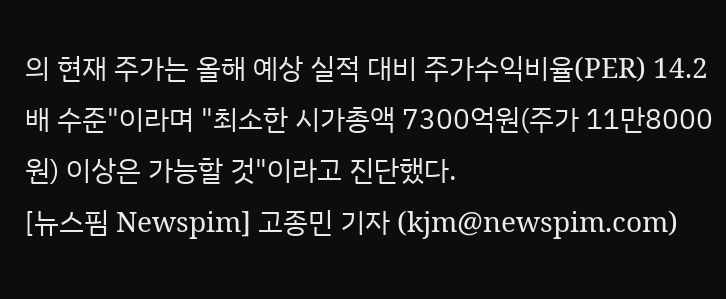의 현재 주가는 올해 예상 실적 대비 주가수익비율(PER) 14.2배 수준"이라며 "최소한 시가총액 7300억원(주가 11만8000원) 이상은 가능할 것"이라고 진단했다.
[뉴스핌 Newspim] 고종민 기자 (kjm@newspim.com)